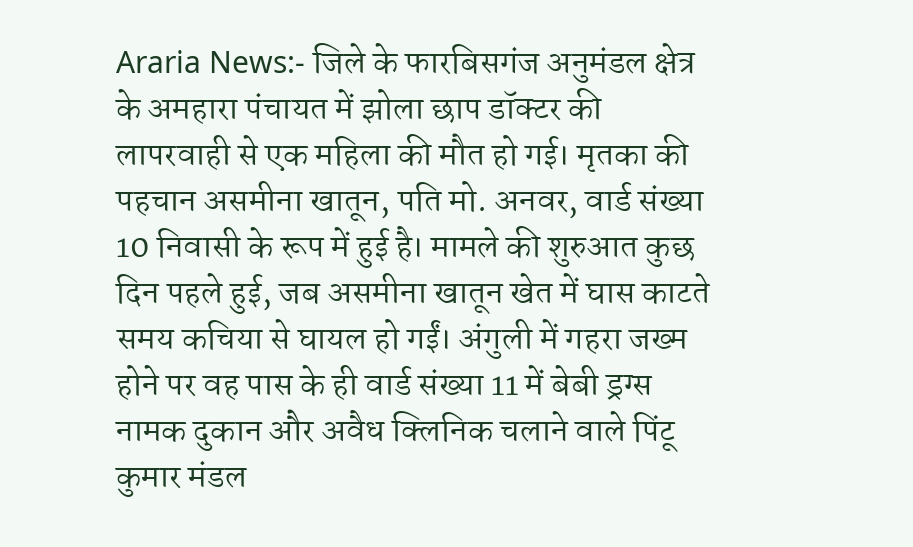Araria News:- जिले के फारबिसगंज अनुमंडल क्षेत्र के अमहारा पंचायत में झोला छाप डॉक्टर की लापरवाही से एक महिला की मौत हो गई। मृतका की पहचान असमीना खातून, पति मो. अनवर, वार्ड संख्या 10 निवासी के रूप में हुई है। मामले की शुरुआत कुछ दिन पहले हुई, जब असमीना खातून खेत में घास काटते समय कचिया से घायल हो गईं। अंगुली में गहरा जख्म होने पर वह पास के ही वार्ड संख्या 11 में बेबी ड्रग्स नामक दुकान और अवैध क्लिनिक चलाने वाले पिंटू कुमार मंडल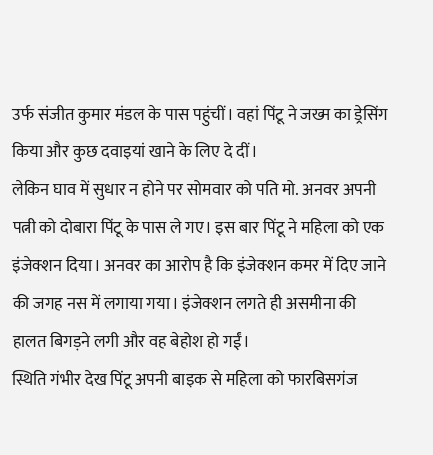उर्फ संजीत कुमार मंडल के पास पहुंचीं। वहां पिंटू ने जख्म का ड्रेसिंग किया और कुछ दवाइयां खाने के लिए दे दीं।
लेकिन घाव में सुधार न होने पर सोमवार को पति मो. अनवर अपनी पत्नी को दोबारा पिंटू के पास ले गए। इस बार पिंटू ने महिला को एक इंजेक्शन दिया। अनवर का आरोप है कि इंजेक्शन कमर में दिए जाने की जगह नस में लगाया गया। इंजेक्शन लगते ही असमीना की हालत बिगड़ने लगी और वह बेहोश हो गईं।
स्थिति गंभीर देख पिंटू अपनी बाइक से महिला को फारबिसगंज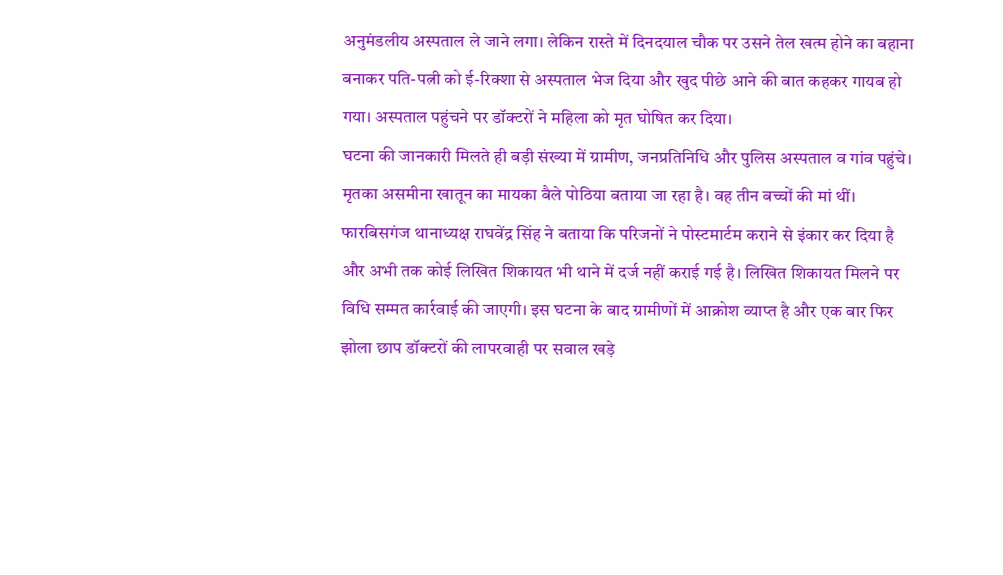अनुमंडलीय अस्पताल ले जाने लगा। लेकिन रास्ते में दिनदयाल चौक पर उसने तेल खत्म होने का बहाना बनाकर पति-पत्नी को ई-रिक्शा से अस्पताल भेज दिया और खुद पीछे आने की बात कहकर गायब हो गया। अस्पताल पहुंचने पर डॉक्टरों ने महिला को मृत घोषित कर दिया।
घटना की जानकारी मिलते ही बड़ी संख्या में ग्रामीण, जनप्रतिनिधि और पुलिस अस्पताल व गांव पहुंचे। मृतका असमीना खातून का मायका बैले पोठिया बताया जा रहा है। वह तीन बच्चों की मां थीं।
फारबिसगंज थानाध्यक्ष राघवेंद्र सिंह ने बताया कि परिजनों ने पोस्टमार्टम कराने से इंकार कर दिया है और अभी तक कोई लिखित शिकायत भी थाने में दर्ज नहीं कराई गई है। लिखित शिकायत मिलने पर विधि सम्मत कार्रवाई की जाएगी। इस घटना के बाद ग्रामीणों में आक्रोश व्याप्त है और एक बार फिर झोला छाप डॉक्टरों की लापरवाही पर सवाल खड़े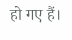हो गए हैं।